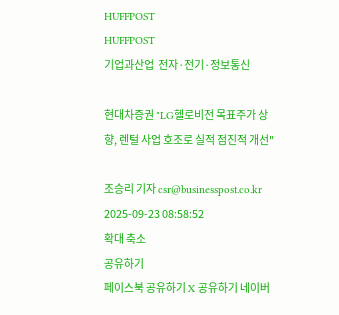HUFFPOST
HUFFPOST
기업과산업  전자·전기·정보통신

현대차증권 "LG헬로비전 목표주가 상향, 렌털 사업 호조로 실적 점진적 개선"

조승리 기자 csr@businesspost.co.kr 2025-09-23 08:58:52
확대 축소
공유하기
페이스북 공유하기 X 공유하기 네이버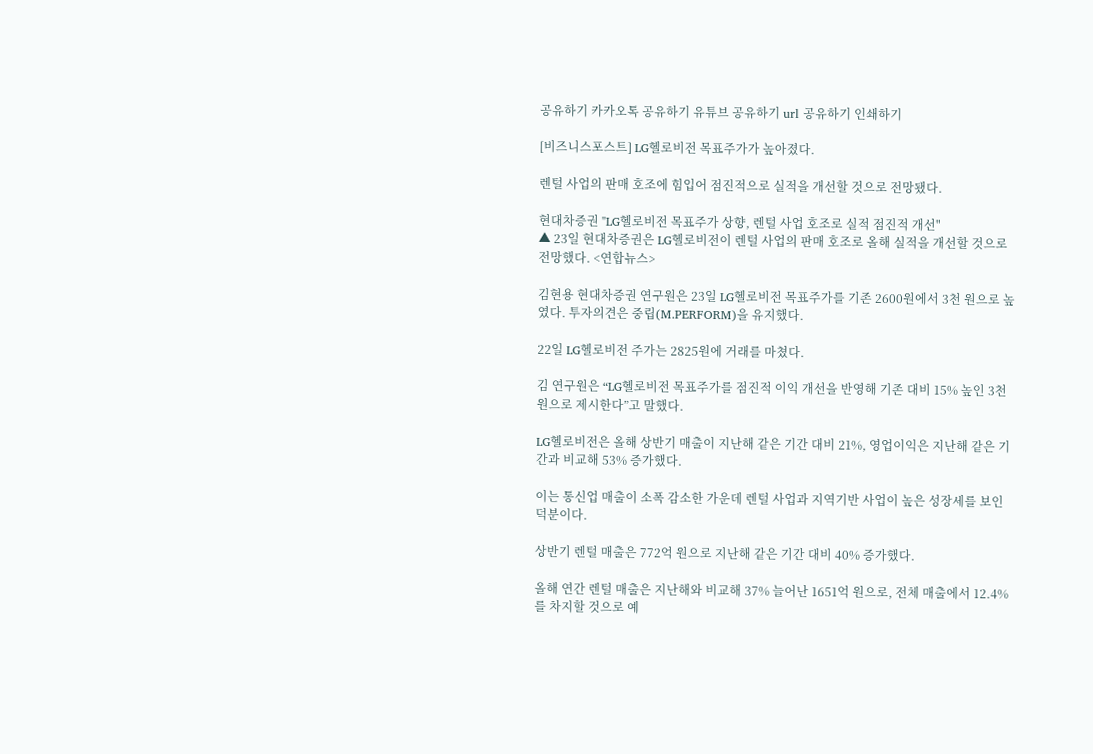공유하기 카카오톡 공유하기 유튜브 공유하기 url 공유하기 인쇄하기

[비즈니스포스트] LG헬로비전 목표주가가 높아졌다.

렌털 사업의 판매 호조에 힘입어 점진적으로 실적을 개선할 것으로 전망됐다.

현대차증권 "LG헬로비전 목표주가 상향, 렌털 사업 호조로 실적 점진적 개선"
▲ 23일 현대차증권은 LG헬로비전이 렌털 사업의 판매 호조로 올해 실적을 개선할 것으로 전망했다. <연합뉴스>

김현용 현대차증권 연구원은 23일 LG헬로비전 목표주가를 기존 2600원에서 3천 원으로 높였다. 투자의견은 중립(M.PERFORM)을 유지했다.

22일 LG헬로비전 주가는 2825원에 거래를 마쳤다.

김 연구원은 “LG헬로비전 목표주가를 점진적 이익 개선을 반영해 기존 대비 15% 높인 3천 원으로 제시한다”고 말했다.

LG헬로비전은 올해 상반기 매출이 지난해 같은 기간 대비 21%, 영업이익은 지난해 같은 기간과 비교해 53% 증가했다.

이는 통신업 매출이 소폭 감소한 가운데 렌털 사업과 지역기반 사업이 높은 성장세를 보인 덕분이다.

상반기 렌털 매출은 772억 원으로 지난해 같은 기간 대비 40% 증가했다.

올해 연간 렌털 매출은 지난해와 비교해 37% 늘어난 1651억 원으로, 전체 매출에서 12.4%를 차지할 것으로 예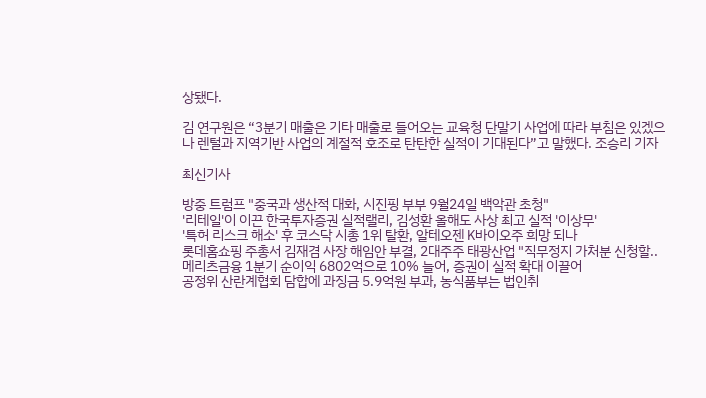상됐다.

김 연구원은 “3분기 매출은 기타 매출로 들어오는 교육청 단말기 사업에 따라 부침은 있겠으나 렌털과 지역기반 사업의 계절적 호조로 탄탄한 실적이 기대된다”고 말했다. 조승리 기자

최신기사

방중 트럼프 "중국과 생산적 대화, 시진핑 부부 9월24일 백악관 초청"
'리테일'이 이끈 한국투자증권 실적랠리, 김성환 올해도 사상 최고 실적 '이상무'
'특허 리스크 해소' 후 코스닥 시총 1위 탈환, 알테오젠 K바이오주 희망 되나
롯데홈쇼핑 주총서 김재겸 사장 해임안 부결, 2대주주 태광산업 "직무정지 가처분 신청할..
메리츠금융 1분기 순이익 6802억으로 10% 늘어, 증권이 실적 확대 이끌어
공정위 산란계협회 담합에 과징금 5.9억원 부과, 농식품부는 법인취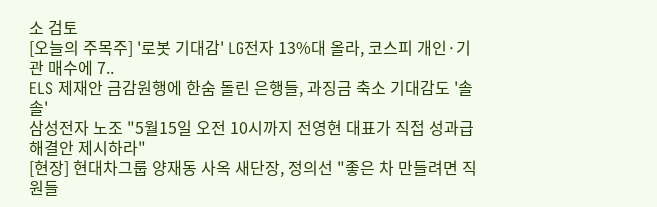소 검토
[오늘의 주목주] '로봇 기대감' LG전자 13%대 올라, 코스피 개인·기관 매수에 7..
ELS 제재안 금감원행에 한숨 돌린 은행들, 과징금 축소 기대감도 '솔솔'
삼성전자 노조 "5월15일 오전 10시까지 전영현 대표가 직접 성과급 해결안 제시하라"
[현장] 현대차그룹 양재동 사옥 새단장, 정의선 "좋은 차 만들려면 직원들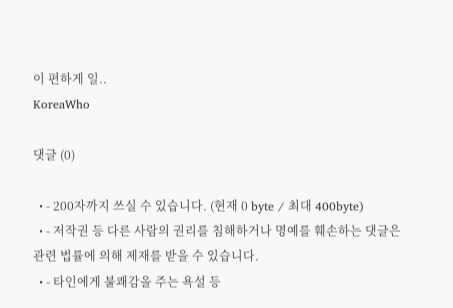이 편하게 일..
KoreaWho

댓글 (0)

  • - 200자까지 쓰실 수 있습니다. (현재 0 byte / 최대 400byte)
  • - 저작권 등 다른 사람의 권리를 침해하거나 명예를 훼손하는 댓글은 관련 법률에 의해 제재를 받을 수 있습니다.
  • - 타인에게 불쾌감을 주는 욕설 등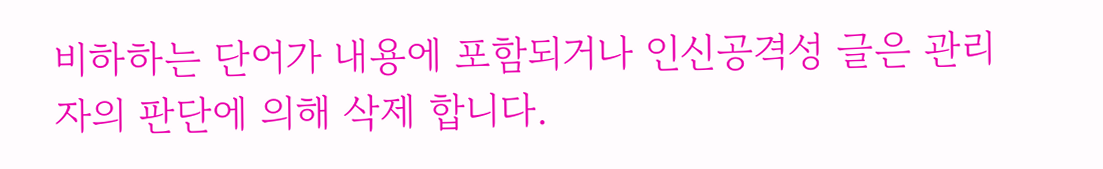비하하는 단어가 내용에 포함되거나 인신공격성 글은 관리자의 판단에 의해 삭제 합니다.